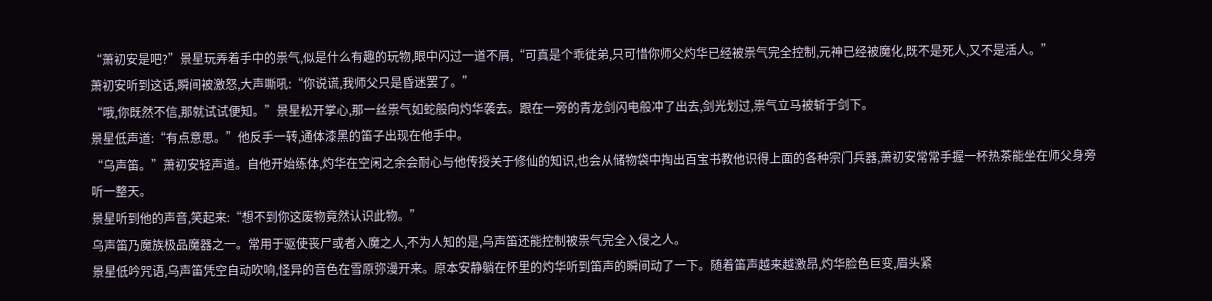“萧初安是吧?”景星玩弄着手中的祟气,似是什么有趣的玩物,眼中闪过一道不屑,“可真是个乖徒弟,只可惜你师父灼华已经被祟气完全控制,元神已经被魔化,既不是死人,又不是活人。”
萧初安听到这话,瞬间被激怒,大声嘶吼:“你说谎,我师父只是昏迷罢了。”
“哦,你既然不信,那就试试便知。”景星松开掌心,那一丝祟气如蛇般向灼华袭去。跟在一旁的青龙剑闪电般冲了出去,剑光划过,祟气立马被斩于剑下。
景星低声道:“有点意思。”他反手一转,通体漆黑的笛子出现在他手中。
“乌声笛。”萧初安轻声道。自他开始练体,灼华在空闲之余会耐心与他传授关于修仙的知识,也会从储物袋中掏出百宝书教他识得上面的各种宗门兵器,萧初安常常手握一杯热茶能坐在师父身旁听一整天。
景星听到他的声音,笑起来:“想不到你这废物竟然认识此物。”
乌声笛乃魔族极品魔器之一。常用于驱使丧尸或者入魔之人,不为人知的是,乌声笛还能控制被祟气完全入侵之人。
景星低吟咒语,乌声笛凭空自动吹响,怪异的音色在雪原弥漫开来。原本安静躺在怀里的灼华听到笛声的瞬间动了一下。随着笛声越来越激昂,灼华脸色巨变,眉头紧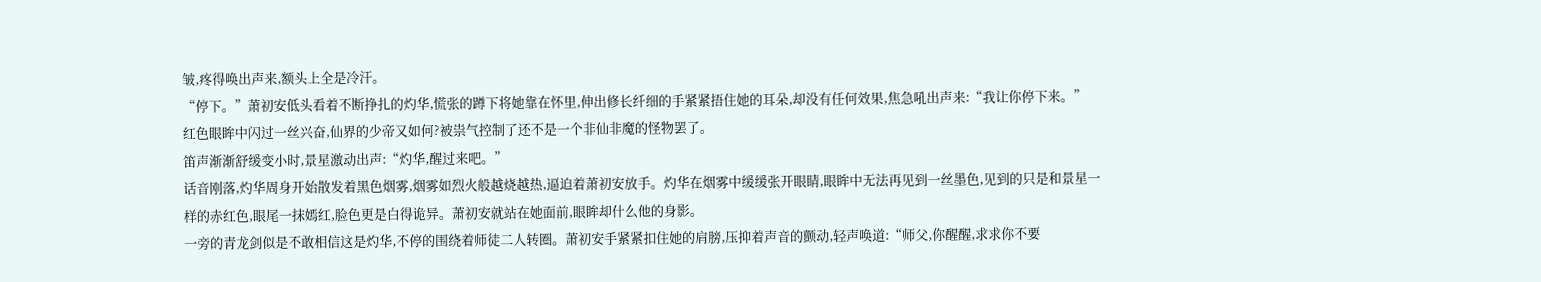皱,疼得唤出声来,额头上全是冷汗。
“停下。”萧初安低头看着不断挣扎的灼华,慌张的蹲下将她靠在怀里,伸出修长纤细的手紧紧捂住她的耳朵,却没有任何效果,焦急吼出声来:“我让你停下来。”
红色眼眸中闪过一丝兴奋,仙界的少帝又如何?被祟气控制了还不是一个非仙非魔的怪物罢了。
笛声渐渐舒缓变小时,景星激动出声:“灼华,醒过来吧。”
话音刚落,灼华周身开始散发着黑色烟雾,烟雾如烈火般越烧越热,逼迫着萧初安放手。灼华在烟雾中缓缓张开眼睛,眼眸中无法再见到一丝墨色,见到的只是和景星一样的赤红色,眼尾一抹嫣红,脸色更是白得诡异。萧初安就站在她面前,眼眸却什么他的身影。
一旁的青龙剑似是不敢相信这是灼华,不停的围绕着师徒二人转圈。萧初安手紧紧扣住她的肩膀,压抑着声音的颤动,轻声唤道:“师父,你醒醒,求求你不要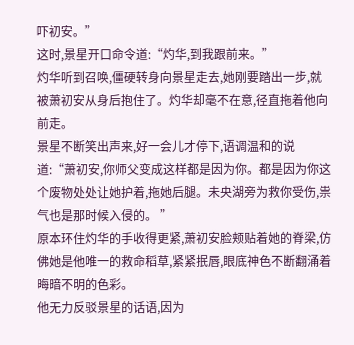吓初安。”
这时,景星开口命令道:“灼华,到我跟前来。”
灼华听到召唤,僵硬转身向景星走去,她刚要踏出一步,就被萧初安从身后抱住了。灼华却毫不在意,径直拖着他向前走。
景星不断笑出声来,好一会儿才停下,语调温和的说道:“萧初安,你师父变成这样都是因为你。都是因为你这个废物处处让她护着,拖她后腿。未央湖旁为救你受伤,祟气也是那时候入侵的。 ”
原本环住灼华的手收得更紧,萧初安脸颊贴着她的脊梁,仿佛她是他唯一的救命稻草,紧紧抿唇,眼底神色不断翻涌着晦暗不明的色彩。
他无力反驳景星的话语,因为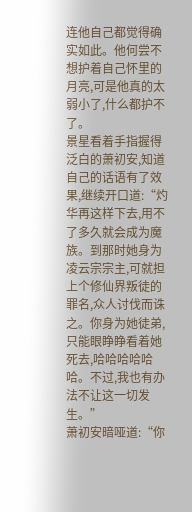连他自己都觉得确实如此。他何尝不想护着自己怀里的月亮,可是他真的太弱小了,什么都护不了。
景星看着手指握得泛白的萧初安,知道自己的话语有了效果,继续开口道:“灼华再这样下去,用不了多久就会成为魔族。到那时她身为凌云宗宗主,可就担上个修仙界叛徒的罪名,众人讨伐而诛之。你身为她徒弟,只能眼睁睁看着她死去,哈哈哈哈哈哈。不过,我也有办法不让这一切发生。”
萧初安暗哑道:“你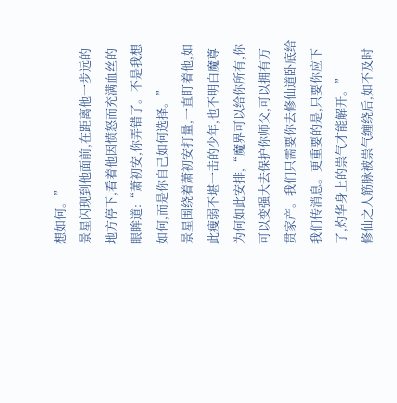想如何。”
景星闪现到他面前,在距离他一步远的地方停下,看着他因愤怒而充满血丝的眼眸道:“萧初安,你弄错了。不是我想如何,而是你自己如何选择。”
景星围绕着萧初安打量,一直盯着他,如此瘦弱不堪一击的少年,也不明白魔尊为何如此安排,“魔界可以给你所有,你可以变强大去保护你师父,可以拥有万贯家产。我们只需要你去修仙道卧底给我们传消息。更重要的是,只要你应下了,灼华身上的祟气才能解开。”
修仙之人筋脉被祟气缠绕后,如不及时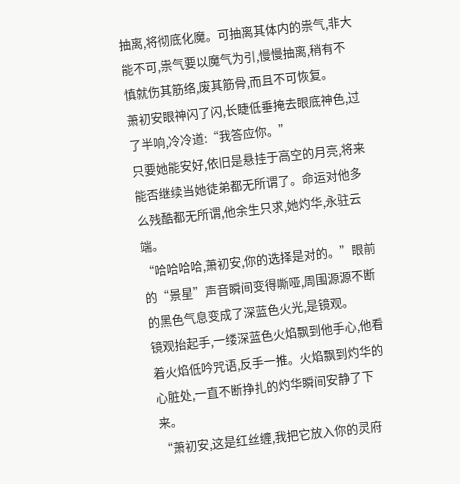抽离,将彻底化魔。可抽离其体内的祟气,非大能不可,祟气要以魔气为引,慢慢抽离,稍有不慎就伤其筋络,废其筋骨,而且不可恢复。
萧初安眼神闪了闪,长睫低垂掩去眼底神色,过了半响,冷冷道:“我答应你。”
只要她能安好,依旧是悬挂于高空的月亮,将来能否继续当她徒弟都无所谓了。命运对他多么残酷都无所谓,他余生只求,她灼华,永驻云端。
“哈哈哈哈,萧初安,你的选择是对的。”眼前的“景星”声音瞬间变得嘶哑,周围源源不断的黑色气息变成了深蓝色火光,是镜观。
镜观抬起手,一缕深蓝色火焰飘到他手心,他看着火焰低吟咒语,反手一推。火焰飘到灼华的心脏处,一直不断挣扎的灼华瞬间安静了下来。
“萧初安,这是红丝缠,我把它放入你的灵府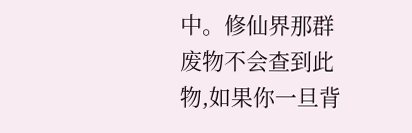中。修仙界那群废物不会查到此物,如果你一旦背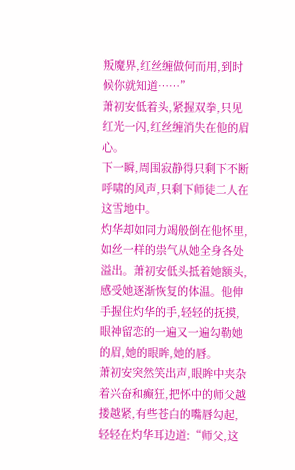叛魔界,红丝缠做何而用,到时候你就知道……”
萧初安低着头,紧握双拳,只见红光一闪,红丝缠消失在他的眉心。
下一瞬,周围寂静得只剩下不断呼啸的风声,只剩下师徒二人在这雪地中。
灼华却如同力竭般倒在他怀里,如丝一样的祟气从她全身各处溢出。萧初安低头抵着她额头,感受她逐渐恢复的体温。他伸手握住灼华的手,轻轻的抚摸,眼神留恋的一遍又一遍勾勒她的眉,她的眼眸,她的唇。
萧初安突然笑出声,眼眸中夹杂着兴奋和癫狂,把怀中的师父越搂越紧,有些苍白的嘴唇勾起,轻轻在灼华耳边道:“师父,这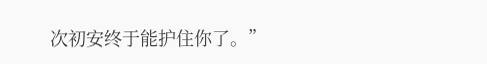次初安终于能护住你了。”